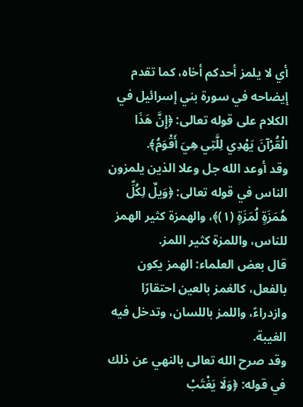أي لا يلمز أحدكم أخاه، كما تقدم إيضاحه في سورة بني إسرائيل في الكلام على قوله تعالى: ﴿إِنَّ هَذَا الْقُرْآنَ يَهْدِي لِلَّتِي هِيَ أَقْوَمُ﴾.
وقد أوعد الله جل وعلا الذين يلمزون الناس في قوله تعالى: ﴿وَيلٌ لِكُلِّ هُمَزَةٍ لُمَزَةٍ (١)﴾، والهمزة كثير الهمز للناس، واللمزة كثير اللمز.
قال بعض العلماء: الهمز يكون بالفعل، كالغمز بالعين احتقارًا وازدراءً، واللمز باللسان، وتدخل فيه الغيبة.
وقد صرح الله تعالى بالنهي عن ذلك في قوله: ﴿وَلَا يَغْتَبْ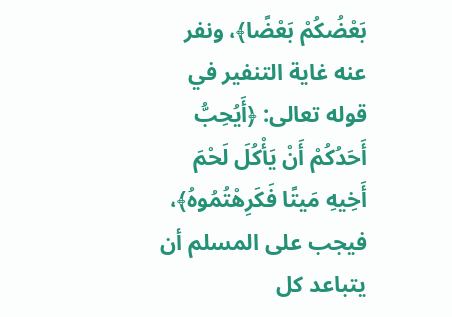بَعْضُكُمْ بَعْضًا﴾، ونفر عنه غاية التنفير في قوله تعالى: ﴿أَيُحِبُّ أَحَدُكُمْ أَنْ يَأْكُلَ لَحْمَ أَخِيهِ مَيتًا فَكَرِهْتُمُوهُ﴾، فيجب على المسلم أن يتباعد كل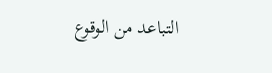التباعد من الوقوع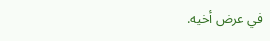في عرض أخيه.